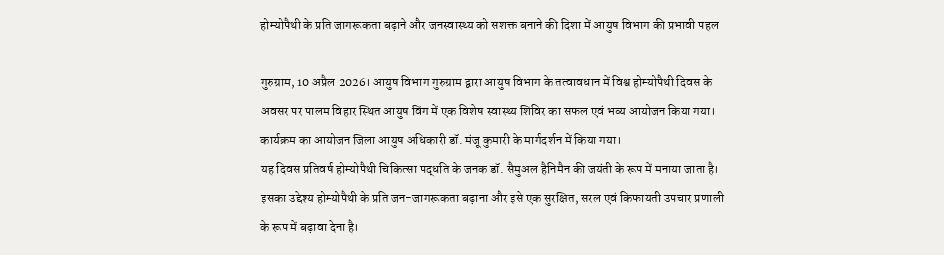होम्योपैथी के प्रति जागरूकता बढ़ाने और जनस्वास्थ्य को सशक्त बनाने की दिशा में आयुष विभाग की प्रभावी पहल

गुरुग्राम, 10 अप्रैल 2026। आयुष विभाग गुरुग्राम द्वारा आयुष विभाग के तत्वावधान में विश्व होम्योपैथी दिवस के अवसर पर पालम विहार स्थित आयुष विंग में एक विशेष स्वास्थ्य शिविर का सफल एवं भव्य आयोजन किया गया। कार्यक्रम का आयोजन जिला आयुष अधिकारी डॉ. मंजू कुमारी के मार्गदर्शन में किया गया।
यह दिवस प्रतिवर्ष होम्योपैथी चिकित्सा पद्धति के जनक डॉ. सैमुअल हैनिमैन की जयंती के रूप में मनाया जाता है। इसका उद्देश्य होम्योपैथी के प्रति जन-जागरूकता बढ़ाना और इसे एक सुरक्षित, सरल एवं किफायती उपचार प्रणाली के रूप में बढ़ावा देना है।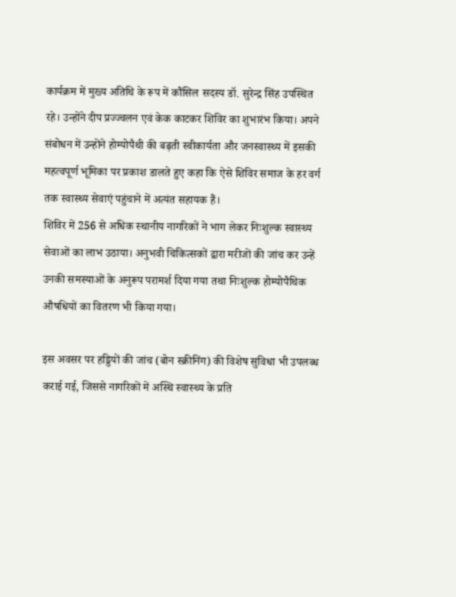कार्यक्रम में मुख्य अतिथि के रूप में कौंसिल सदस्य डॉ. सुरेन्द्र सिंह उपस्थित रहे। उन्होंने दीप प्रज्ज्वलन एवं केक काटकर शिविर का शुभारंभ किया। अपने संबोधन में उन्होंने होम्योपैथी की बढ़ती स्वीकार्यता और जनस्वास्थ्य में इसकी महत्वपूर्ण भूमिका पर प्रकाश डालते हुए कहा कि ऐसे शिविर समाज के हर वर्ग तक स्वास्थ्य सेवाएं पहुंचाने में अत्यंत सहायक हैं।
शिविर में 256 से अधिक स्थानीय नागरिकों ने भाग लेकर निःशुल्क स्वास्थ्य सेवाओं का लाभ उठाया। अनुभवी चिकित्सकों द्वारा मरीजों की जांच कर उन्हें उनकी समस्याओं के अनुरूप परामर्श दिया गया तथा निःशुल्क होम्योपैथिक औषधियों का वितरण भी किया गया।

इस अवसर पर हड्डियों की जांच (बोन स्क्रीनिंग) की विशेष सुविधा भी उपलब्ध कराई गई, जिससे नागरिकों में अस्थि स्वास्थ्य के प्रति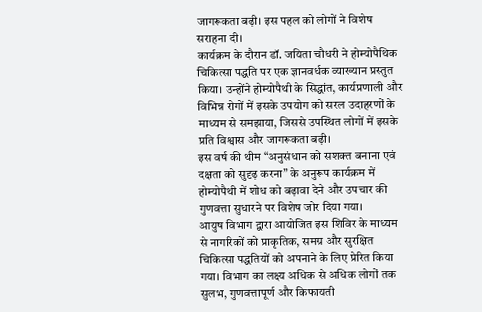जागरूकता बढ़ी। इस पहल को लोगों ने विशेष सराहना दी।
कार्यक्रम के दौरान डॉ. जयिता चौधरी ने होम्योपैथिक चिकित्सा पद्धति पर एक ज्ञानवर्धक व्याख्यान प्रस्तुत किया। उन्होंने होम्योपैथी के सिद्धांत, कार्यप्रणाली और विभिन्न रोगों में इसके उपयोग को सरल उदाहरणों के माध्यम से समझाया, जिससे उपस्थित लोगों में इसके प्रति विश्वास और जागरूकता बढ़ी।
इस वर्ष की थीम “अनुसंधान को सशक्त बनाना एवं दक्षता को सुदृढ़ करना” के अनुरूप कार्यक्रम में होम्योपैथी में शोध को बढ़ावा देने और उपचार की गुणवत्ता सुधारने पर विशेष जोर दिया गया।
आयुष विभाग द्वारा आयोजित इस शिविर के माध्यम से नागरिकों को प्राकृतिक, समग्र और सुरक्षित चिकित्सा पद्धतियों को अपनाने के लिए प्रेरित किया गया। विभाग का लक्ष्य अधिक से अधिक लोगों तक सुलभ, गुणवत्तापूर्ण और किफायती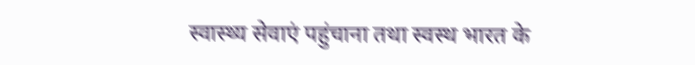स्वास्थ्य सेवाएं पहुंचाना तथा स्वस्थ भारत के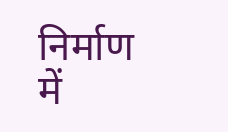निर्माण में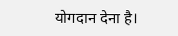योगदान देना है।